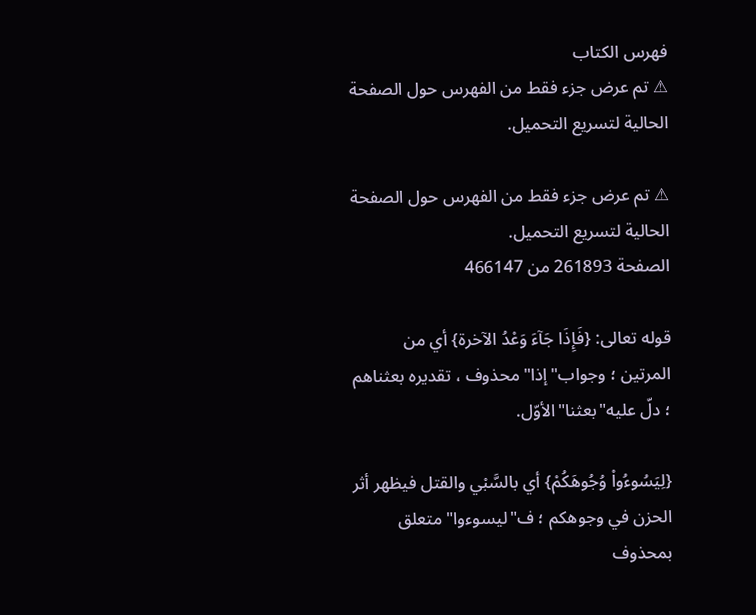فهرس الكتاب
⚠ تم عرض جزء فقط من الفهرس حول الصفحة الحالية لتسريع التحميل.

⚠ تم عرض جزء فقط من الفهرس حول الصفحة الحالية لتسريع التحميل.
الصفحة 261893 من 466147

قوله تعالى: {فَإِذَا جَآءَ وَعْدُ الآخرة} أي من المرتين ؛ وجواب"إذا"محذوف ، تقديره بعثناهم ؛ دلّ عليه"بعثنا"الأوّل.

{لِيَسُوءُواْ وُجُوهَكُمْ} أي بالسَّبْي والقتل فيظهر أثر الحزن في وجوهكم ؛ ف"ليسوءوا"متعلق بمحذوف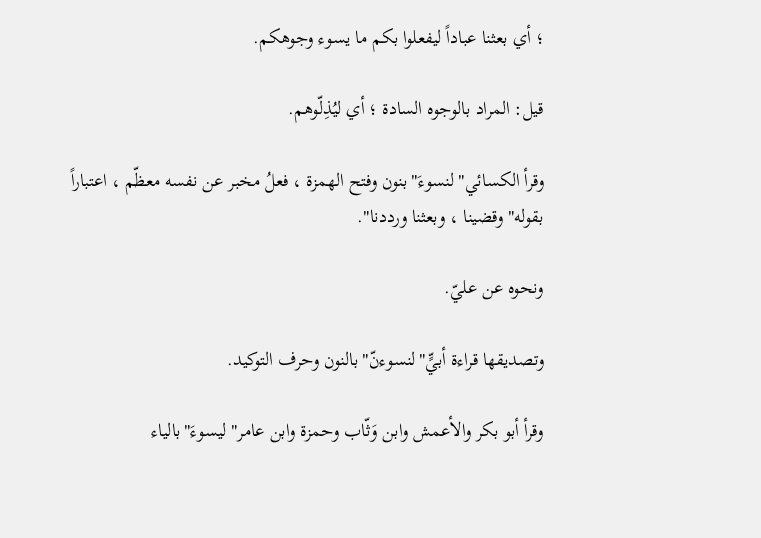؛ أي بعثنا عباداً ليفعلوا بكم ما يسوء وجوهكم.

قيل: المراد بالوجوه السادة ؛ أي ليُذِلّوهم.

وقرأ الكسائي"لنسوءَ"بنون وفتح الهمزة ، فعلُ مخبر عن نفسه معظّم ، اعتباراً بقوله"وقضينا ، وبعثنا ورددنا".

ونحوه عن عليّ.

وتصديقها قراءة أبيٍّ"لنسوءنّ"بالنون وحرف التوكيد.

وقرأ أبو بكر والأعمش وابن وَثّاب وحمزة وابن عامر"ليسوءَ"بالياء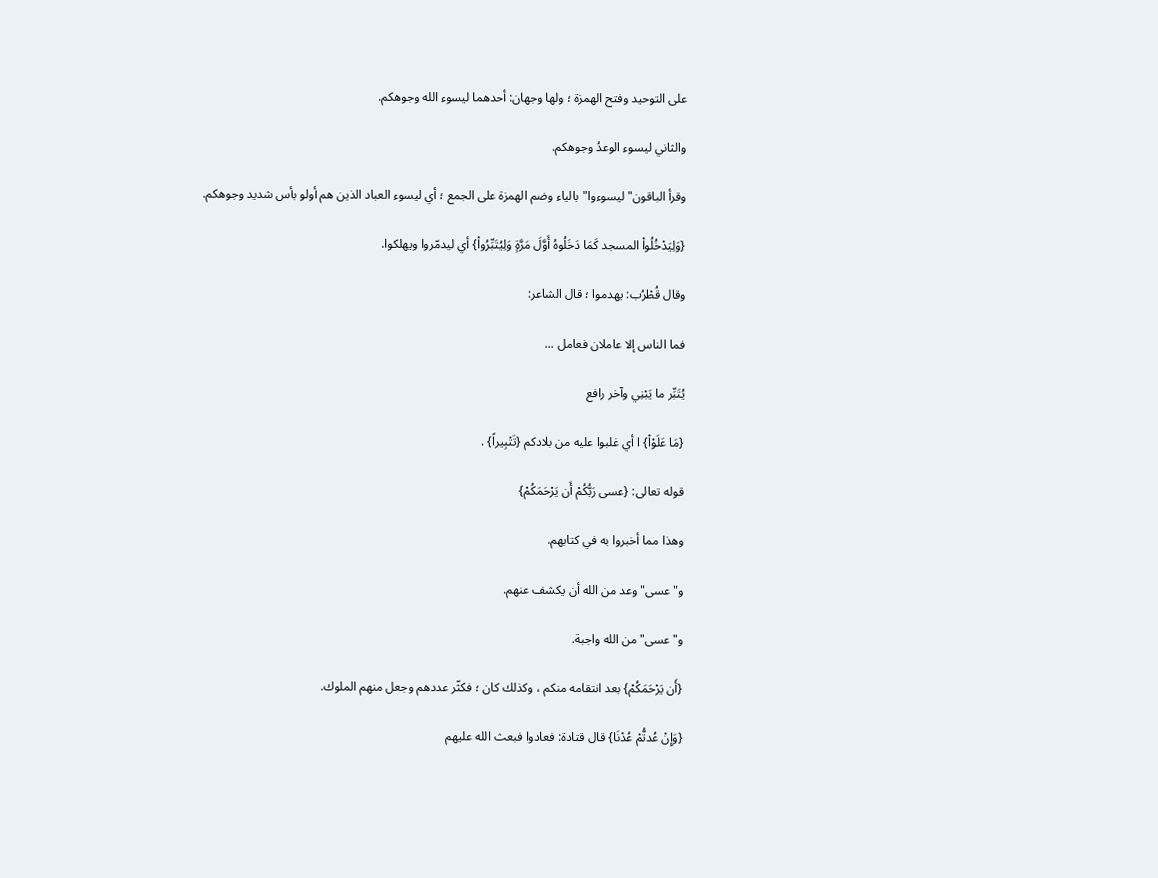على التوحيد وفتح الهمزة ؛ ولها وجهان: أحدهما ليسوء الله وجوهكم.

والثاني ليسوء الوعدُ وجوهكم.

وقرأ الباقون"ليسوءوا"بالياء وضم الهمزة على الجمع ؛ أي ليسوء العباد الذين هم أولو بأس شديد وجوهكم.

{وَلِيَدْخُلُواْ المسجد كَمَا دَخَلُوهُ أَوَّلَ مَرَّةٍ وَلِيُتَبِّرُواْ} أي ليدمّروا ويهلكوا.

وقال قُطْرُب: يهدموا ؛ قال الشاعر:

فما الناس إلا عاملان فعامل ...

يُتَبِّر ما يَبْنِي وآخر رافع

{مَا عَلَوْاْ} ا أي غلبوا عليه من بلادكم {تَتْبِيراً} .

قوله تعالى: {عسى رَبُّكُمْ أَن يَرْحَمَكُمْ}

وهذا مما أخبروا به في كتابهم.

و"عسى"وعد من الله أن يكشف عنهم.

و"عسى"من الله واجبة.

{أَن يَرْحَمَكُمْ} بعد انتقامه منكم ، وكذلك كان ؛ فكثّر عددهم وجعل منهم الملوك.

{وَإِنْ عُدتُّمْ عُدْنَا} قال قتادة: فعادوا فبعث الله عليهم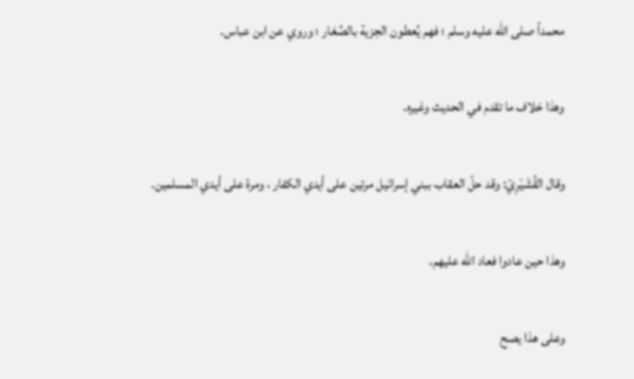محمداً صلى الله عليه وسلم ؛ فهم يُعطون الجزية بالصَّغار ؛ وروي عن ابن عباس.

وهذا خلاف ما تقدم في الحديث وغيره.

وقال القُشَيْرِيّ: وقد حلّ العقاب ببني إسرائيل مرتين على أيدي الكفار ، ومرة على أيدي المسلمين.

وهذا حين عادوا فعاد الله عليهم.

وعلى هذا يصح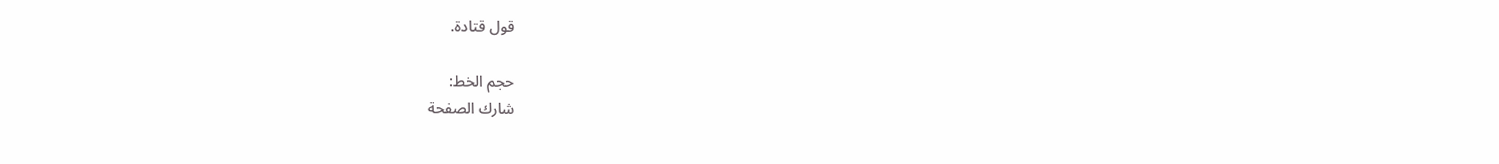قول قتادة.

حجم الخط:
شارك الصفحة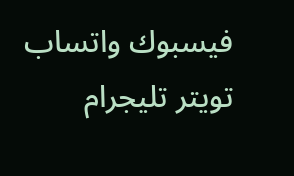فيسبوك واتساب تويتر تليجرام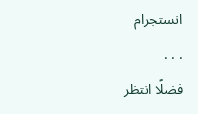انستجرام
. . .
فضلًا انتظر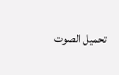تحميل الصوت